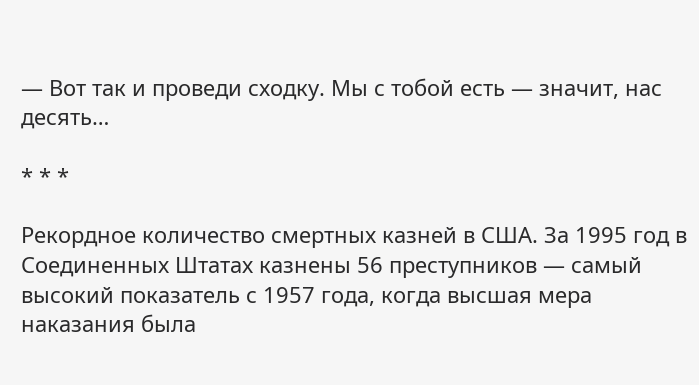— Вот так и проведи сходку. Мы с тобой есть — значит, нас десять…

* * *

Рекордное количество смертных казней в США. За 1995 год в Соединенных Штатах казнены 56 преступников — самый высокий показатель с 1957 года, когда высшая мера наказания была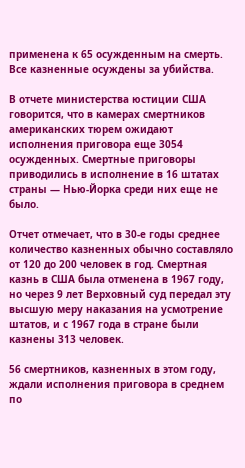применена к 65 осужденным на смерть. Все казненные осуждены за убийства.

В отчете министерства юстиции США говорится, что в камерах смертников американских тюрем ожидают исполнения приговора еще 3054 осужденных. Смертные приговоры приводились в исполнение в 16 штатах страны — Нью-Йорка среди них еще не было.

Отчет отмечает, что в 30-е годы среднее количество казненных обычно составляло от 120 до 200 человек в год. Смертная казнь в США была отменена в 1967 году, но через 9 лет Верховный суд передал эту высшую меру наказания на усмотрение штатов, и с 1967 года в стране были казнены 313 человек.

56 смертников, казненных в этом году, ждали исполнения приговора в среднем по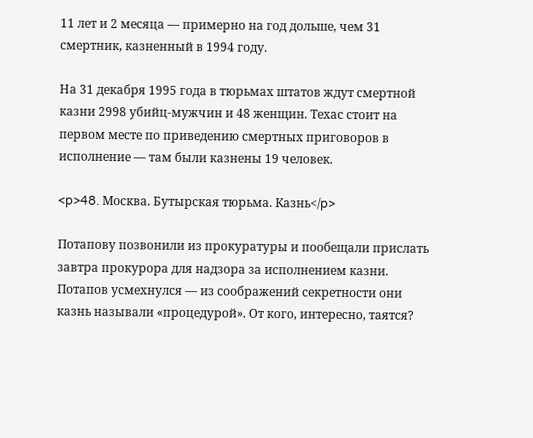11 лет и 2 месяца — примерно на год дольше, чем 31 смертник, казненный в 1994 году.

На 31 декабря 1995 года в тюрьмах штатов ждут смертной казни 2998 убийц-мужчин и 48 женщин. Техас стоит на первом месте по приведению смертных приговоров в исполнение — там были казнены 19 человек.

<p>48. Москва. Бутырская тюрьма. Казнь</p>

Потапову позвонили из прокуратуры и пообещали прислать завтра прокурора для надзора за исполнением казни. Потапов усмехнулся — из соображений секретности они казнь называли «процедурой». От кого, интересно, таятся?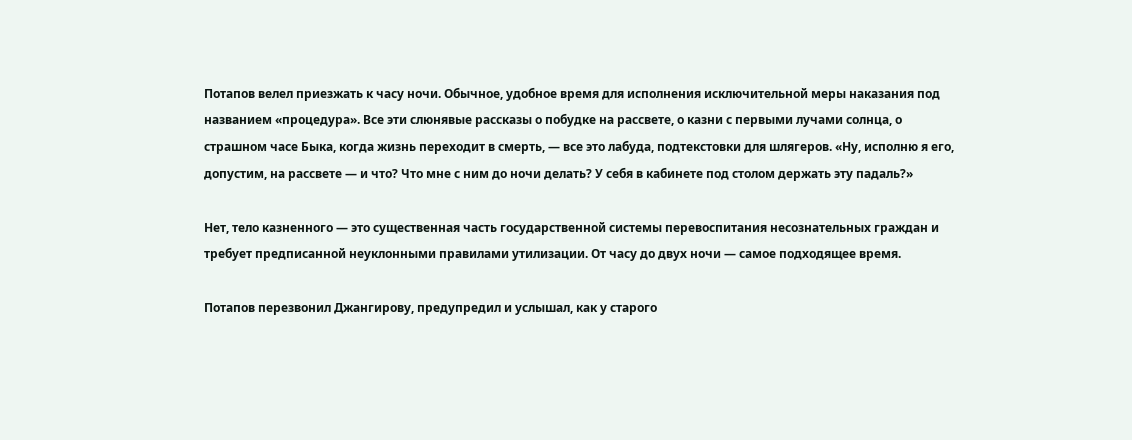Потапов велел приезжать к часу ночи. Обычное, удобное время для исполнения исключительной меры наказания под названием «процедура». Все эти слюнявые рассказы о побудке на рассвете, о казни с первыми лучами солнца, о страшном часе Быка, когда жизнь переходит в смерть, — все это лабуда, подтекстовки для шлягеров. «Ну, исполню я его, допустим, на рассвете — и что? Что мне с ним до ночи делать? У себя в кабинете под столом держать эту падаль?»

Нет, тело казненного — это существенная часть государственной системы перевоспитания несознательных граждан и требует предписанной неуклонными правилами утилизации. От часу до двух ночи — самое подходящее время.

Потапов перезвонил Джангирову, предупредил и услышал, как у старого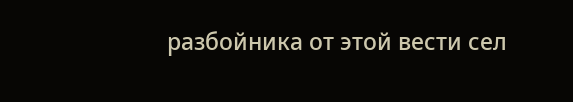разбойника от этой вести сел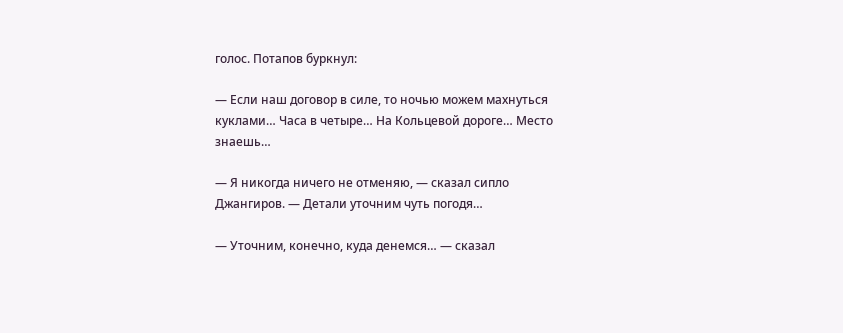голос. Потапов буркнул:

— Если наш договор в силе, то ночью можем махнуться куклами… Часа в четыре… На Кольцевой дороге… Место знаешь…

— Я никогда ничего не отменяю, — сказал сипло Джангиров. — Детали уточним чуть погодя…

— Уточним, конечно, куда денемся… — сказал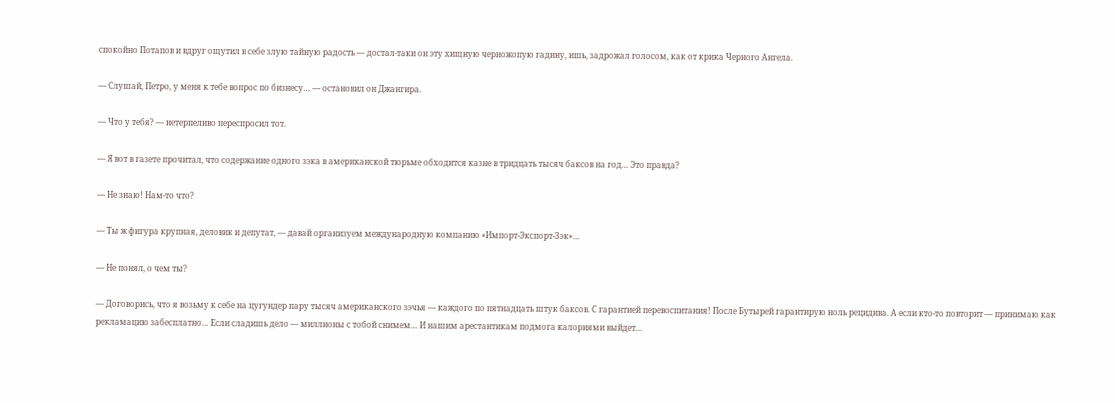спокойно Потапов и вдруг ощутил в себе злую тайную радость — достал-таки он эту хищную черножопую гадину, ишь, задрожал голосом, как от крика Черного Ангела.

— Слушай, Петро, у меня к тебе вопрос по бизнесу… — остановил он Джангира.

— Что у тебя? — нетерпеливо переспросил тот.

— Я вот в газете прочитал, что содержание одного зэка в американской тюрьме обходится казне в тридцать тысяч баксов на год… Это правда?

— Не знаю! Нам-то что?

— Ты ж фигура крупная, деловик и депутат, — давай организуем международную компанию «Импорт-Экспорт-Зэк»…

— Не понял, о чем ты?

— Договорись, что я возьму к себе на цугундер пару тысяч американского зэчья — каждого по пятнадцать штук баксов. С гарантией перевоспитания! После Бутырей гарантирую ноль рецидива. А если кто-то повторит — принимаю как рекламацию забесплатно… Если сладишь дело — миллионы с тобой снимем… И нашим арестантикам подмога калориями выйдет…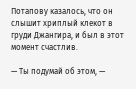Потапову казалось, что он слышит хриплый клекот в груди Джангира, и был в этот момент счастлив.

— Ты подумай об этом, —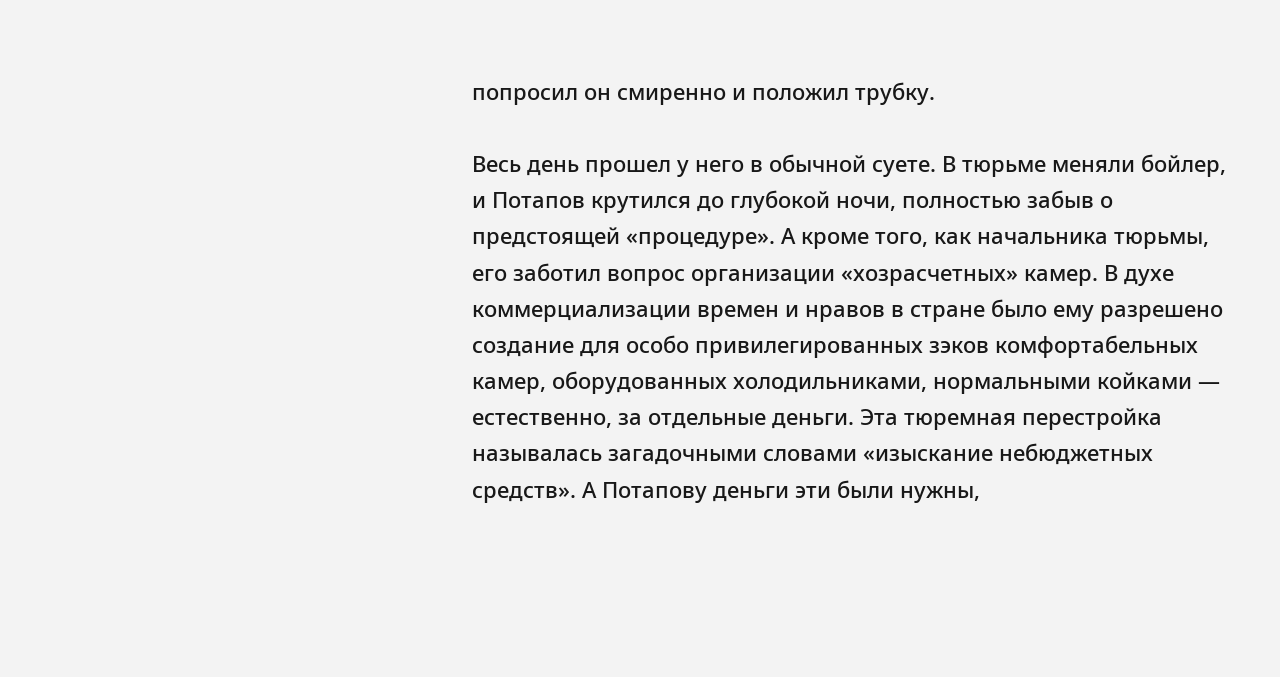попросил он смиренно и положил трубку.

Весь день прошел у него в обычной суете. В тюрьме меняли бойлер, и Потапов крутился до глубокой ночи, полностью забыв о предстоящей «процедуре». А кроме того, как начальника тюрьмы, его заботил вопрос организации «хозрасчетных» камер. В духе коммерциализации времен и нравов в стране было ему разрешено создание для особо привилегированных зэков комфортабельных камер, оборудованных холодильниками, нормальными койками — естественно, за отдельные деньги. Эта тюремная перестройка называлась загадочными словами «изыскание небюджетных средств». А Потапову деньги эти были нужны,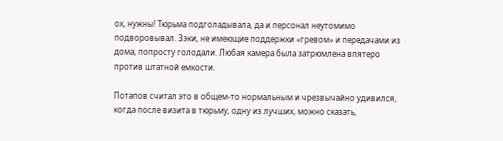ох, нужны! Тюрьма подголадывала, да и персонал неутомимо подворовывал. Зэки, не имеющие поддержки «гревом» и передачами из дома, попросту голодали. Любая камера была затрюмлена впятеро против штатной емкости.

Потапов считал это в общем-то нормальным и чрезвычайно удивился, когда после визита в тюрьму, одну из лучших, можно сказать,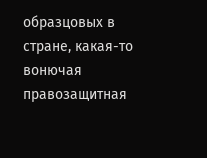образцовых в стране, какая-то вонючая правозащитная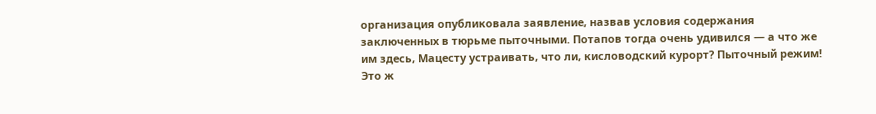организация опубликовала заявление, назвав условия содержания заключенных в тюрьме пыточными. Потапов тогда очень удивился — а что же им здесь, Мацесту устраивать, что ли, кисловодский курорт? Пыточный режим! Это ж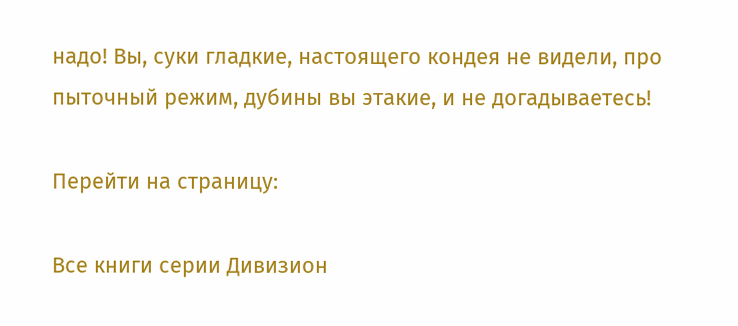надо! Вы, суки гладкие, настоящего кондея не видели, про пыточный режим, дубины вы этакие, и не догадываетесь!

Перейти на страницу:

Все книги серии Дивизион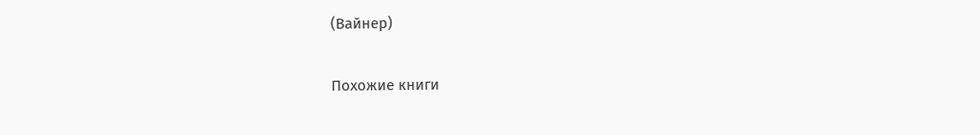(Вайнер)

Похожие книги